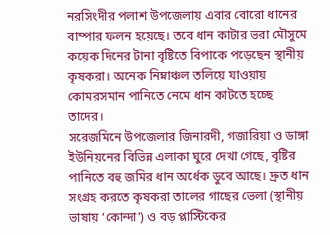নরসিংদীর পলাশ উপজেলায় এবার বোরো ধানের বাম্পার ফলন হয়েছে। তবে ধান কাটার ভরা মৌসুমে কয়েক দিনের টানা বৃষ্টিতে বিপাকে পড়েছেন স্থানীয় কৃষকরা। অনেক নিম্নাঞ্চল তলিয়ে যাওয়ায় কোমরসমান পানিতে নেমে ধান কাটতে হচ্ছে তাদের।
সরেজমিনে উপজেলার জিনারদী, গজারিয়া ও ডাঙ্গা ইউনিয়নের বিভিন্ন এলাকা ঘুরে দেখা গেছে, বৃষ্টির পানিতে বহু জমির ধান অর্ধেক ডুবে আছে। দ্রুত ধান সংগ্রহ করতে কৃষকরা তালের গাছের ভেলা (স্থানীয় ভাষায় ‘কোন্দা’) ও বড় প্লাস্টিকের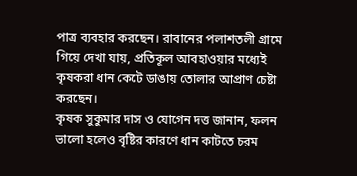পাত্র ব্যবহার করছেন। রাবানের পলাশতলী গ্রামে গিয়ে দেখা যায়, প্রতিকূল আবহাওয়ার মধ্যেই কৃষকরা ধান কেটে ডাঙায় তোলার আপ্রাণ চেষ্টা করছেন।
কৃষক সুকুমার দাস ও যোগেন দত্ত জানান, ফলন ভালো হলেও বৃষ্টির কারণে ধান কাটতে চরম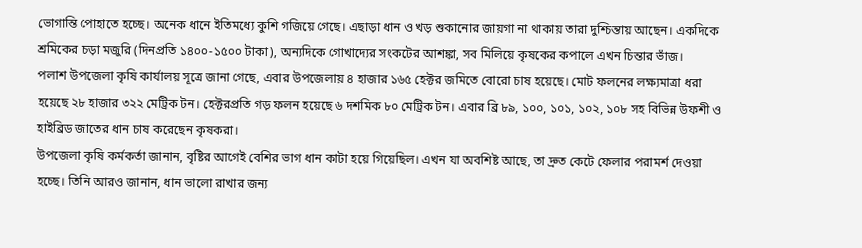ভোগান্তি পোহাতে হচ্ছে। অনেক ধানে ইতিমধ্যে কুশি গজিয়ে গেছে। এছাড়া ধান ও খড় শুকানোর জায়গা না থাকায় তারা দুশ্চিন্তায় আছেন। একদিকে শ্রমিকের চড়া মজুরি (দিনপ্রতি ১৪০০-১৫০০ টাকা), অন্যদিকে গোখাদ্যের সংকটের আশঙ্কা, সব মিলিয়ে কৃষকের কপালে এখন চিন্তার ভাঁজ।
পলাশ উপজেলা কৃষি কার্যালয় সূত্রে জানা গেছে, এবার উপজেলায় ৪ হাজার ১৬৫ হেক্টর জমিতে বোরো চাষ হয়েছে। মোট ফলনের লক্ষ্যমাত্রা ধরা হয়েছে ২৮ হাজার ৩২২ মেট্রিক টন। হেক্টরপ্রতি গড় ফলন হয়েছে ৬ দশমিক ৮০ মেট্রিক টন। এবার ব্রি ৮৯, ১০০, ১০১, ১০২, ১০৮ সহ বিভিন্ন উফশী ও হাইব্রিড জাতের ধান চাষ করেছেন কৃষকরা।
উপজেলা কৃষি কর্মকর্তা জানান, বৃষ্টির আগেই বেশির ভাগ ধান কাটা হয়ে গিয়েছিল। এখন যা অবশিষ্ট আছে, তা দ্রুত কেটে ফেলার পরামর্শ দেওয়া হচ্ছে। তিনি আরও জানান, ধান ভালো রাখার জন্য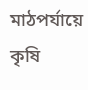মাঠপর্যায়ে কৃষি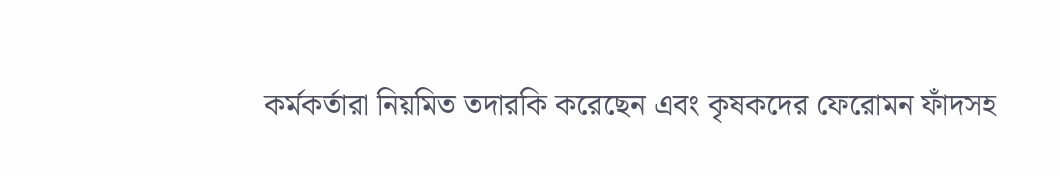কর্মকর্তারা নিয়মিত তদারকি করেছেন এবং কৃষকদের ফেরোমন ফাঁদসহ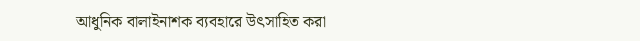আধুনিক বালাইনাশক ব্যবহারে উৎসাহিত করা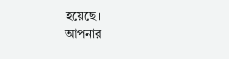হয়েছে।
আপনার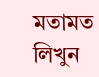মতামত লিখুন